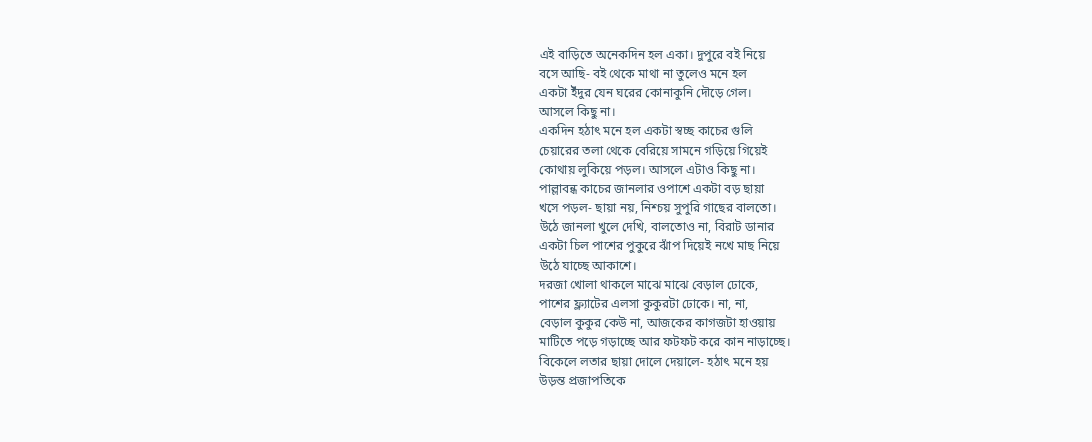এই বাড়িতে অনেকদিন হল একা। দুপুরে বই নিয়ে
বসে আছি- বই থেকে মাথা না তুলেও মনে হল
একটা ইঁদুর যেন ঘরের কোনাকুনি দৌড়ে গেল।
আসলে কিছু না।
একদিন হঠাৎ মনে হল একটা স্বচ্ছ কাচের গুলি
চেয়ারের তলা থেকে বেরিয়ে সামনে গড়িয়ে গিয়েই
কোথায় লুকিয়ে পড়ল। আসলে এটাও কিছু না।
পাল্লাবন্ধ কাচের জানলার ওপাশে একটা বড় ছায়া
খসে পড়ল- ছায়া নয়, নিশ্চয় সুপুরি গাছের বালতো।
উঠে জানলা খুলে দেখি, বালতোও না, বিরাট ডানার
একটা চিল পাশের পুকুরে ঝাঁপ দিয়েই নখে মাছ নিয়ে
উঠে যাচ্ছে আকাশে।
দরজা খোলা থাকলে মাঝে মাঝে বেড়াল ঢোকে,
পাশের ফ্ল্যাটের এলসা কুকুরটা ঢোকে। না, না,
বেড়াল কুকুর কেউ না, আজকের কাগজটা হাওয়ায়
মাটিতে পড়ে গড়াচ্ছে আর ফটফট করে কান নাড়াচ্ছে।
বিকেলে লতার ছায়া দোলে দেয়ালে- হঠাৎ মনে হয়
উড়ন্ত প্রজাপতিকে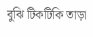বুঝি টিকটিকি তাড়া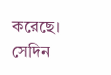করেছে।
সেদিন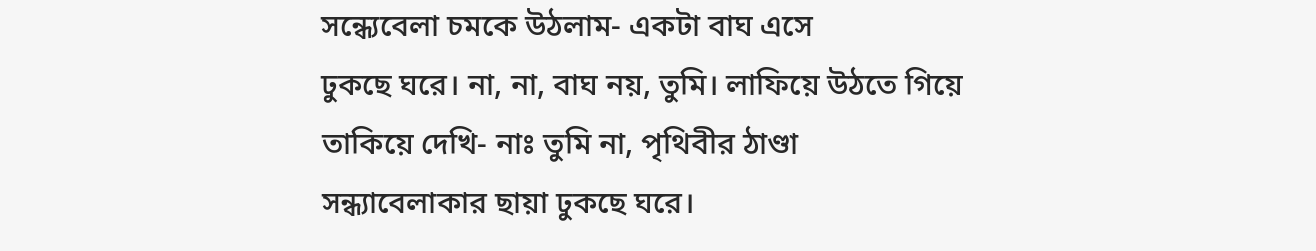সন্ধ্যেবেলা চমকে উঠলাম- একটা বাঘ এসে
ঢুকছে ঘরে। না, না, বাঘ নয়, তুমি। লাফিয়ে উঠতে গিয়ে
তাকিয়ে দেখি- নাঃ তুমি না, পৃথিবীর ঠাণ্ডা
সন্ধ্যাবেলাকার ছায়া ঢুকছে ঘরে।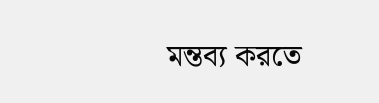মন্তব্য করতে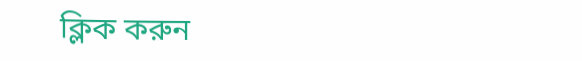ক্লিক করুন